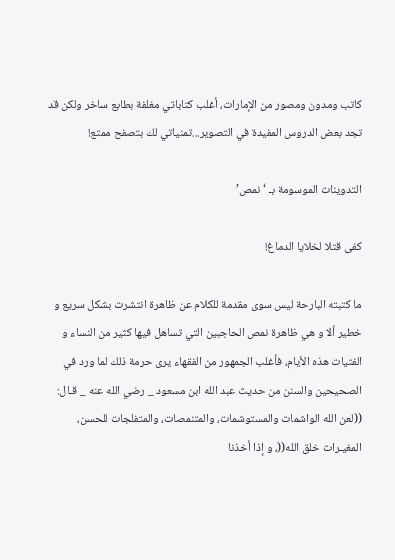كاتب ومدون ومصور من الإمارات، أغلب كتاباتي مغلفة بطابع ساخر ولكن قد تجد بعض الدروس المفيدة في التصوير...تمنياتي لك بتصفح ممتع!

التدوينات الموسومة بـ ‘نمص’

كفى قتلا لخلايا الدماغ!

ما كتبته البارحة ليس سوى مقدمة للكلام عن ظاهرة انتشرت بشكل سريع و خطير ألا و هي ظاهرة نمص الحاجبين التي تساهل فيها كثير من النساء و الفتيات هذه الأيام، فأغلب الجمهور من الفقهاء يرى حرمة ذلك لما ورد في الصحيحين والسنن من حديث عبد الله ابن مسعود _ رضي الله عنه _ قـال: ((لعن الله الواشمات والمستوشمات، والمتنمصات، والمتفلجات للحسن، المغيـرات خلق الله((، و إذا أخذنا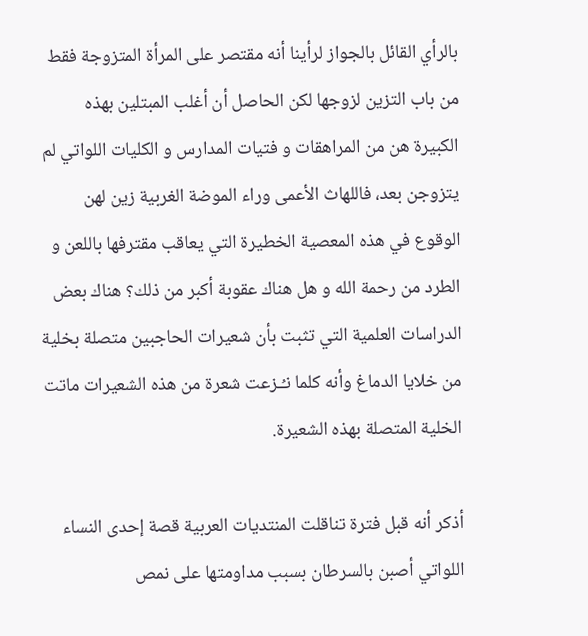بالرأي القائل بالجواز لرأينا أنه مقتصر على المرأة المتزوجة فقط من باب التزين لزوجها لكن الحاصل أن أغلب المبتلين بهذه الكبيرة هن من المراهقات و فتيات المدارس و الكليات اللواتي لم يتزوجن بعد، فاللهاث الأعمى وراء الموضة الغربية زين لهن الوقوع في هذه المعصية الخطيرة التي يعاقب مقترفها باللعن و الطرد من رحمة الله و هل هناك عقوبة أكبر من ذلك؟ هناك بعض الدراسات العلمية التي تثبت بأن شعيرات الحاجبين متصلة بخلية من خلايا الدماغ وأنه كلما نـُـزعت شعرة من هذه الشعيرات ماتت الخلية المتصلة بهذه الشعيرة.

أذكر أنه قبل فترة تناقلت المنتديات العربية قصة إحدى النساء اللواتي أصبن بالسرطان بسبب مداومتها على نمص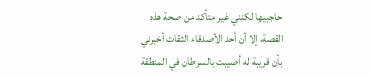حاجبيها لكنني غير متأكد من صحة هذه القصة، إلا أن أحد الأصدقاء الثقات أخبرني بأن قريبة له أصيبت بالسرطان في المنطقة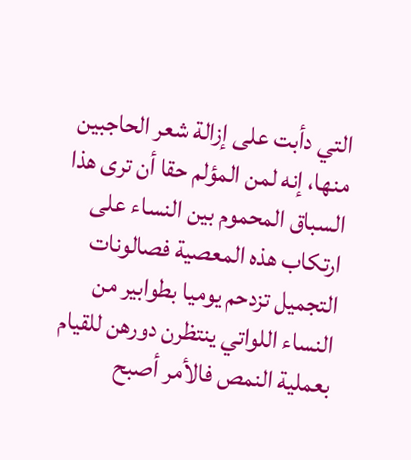التي دأبت على إزالة شعر الحاجبين منها، إنه لمن المؤلم حقا أن ترى هذا السباق المحموم بين النساء على ارتكاب هذه المعصية فصالونات التجميل تزدحم يوميا بطوابير من النساء اللواتي ينتظرن دورهن للقيام بعملية النمص فالأمر أصبح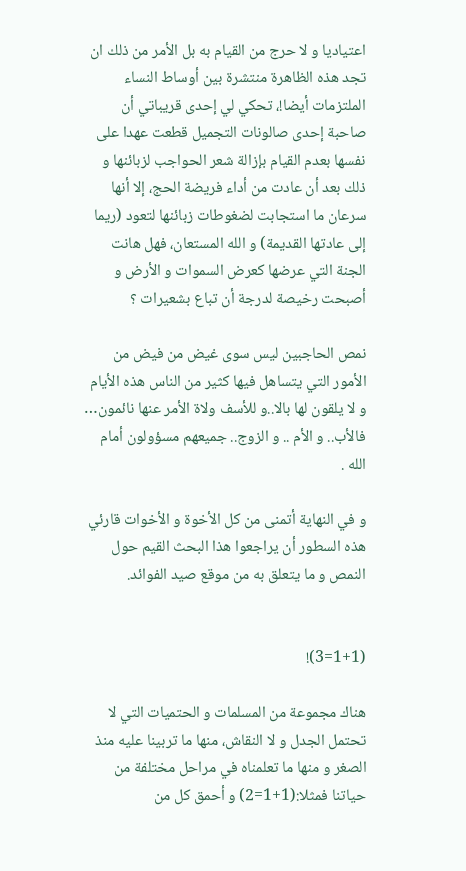اعتياديا و لا حرج من القيام به بل الأمر من ذلك ان تجد هذه الظاهرة منتشرة بين أوساط النساء الملتزمات أيضا!، تحكي لي إحدى قريباتي أن صاحبة إحدى صالونات التجميل قطعت عهدا على نفسها بعدم القيام بإزالة شعر الحواجب لزبائنها و ذلك بعد أن عادت من أداء فريضة الحج، إلا أنها سرعان ما استجابت لضغوطات زبائنها لتعود (ريما إلى عادتها القديمة) و الله المستعان، فهل هانت الجنة التي عرضها كعرض السموات و الأرض و أصبحت رخيصة لدرجة أن تباع بشعيرات ؟

نمص الحاجبين ليس سوى غيض من فيض من الأمور التي يتساهل فيها كثير من الناس هذه الأيام و لا يلقون لها بالا..و للأسف ولاة الأمر عنها نائمون… فالأب.. و الأم .. و الزوج.. جميعهم مسؤولون أمام الله .

و في النهاية أتمنى من كل الأخوة و الأخوات قارئي هذه السطور أن يراجعوا هذا البحث القيم حول النمص و ما يتعلق به من موقع صيد الفوائد.


(1+1=3)!

هناك مجموعة من المسلمات و الحتميات التي لا تحتمل الجدل و لا النقاش، منها ما تربينا عليه منذ الصغر و منها ما تعلمناه في مراحل مختلفة من حياتنا فمثلا:(1+1=2) و أحمق كل من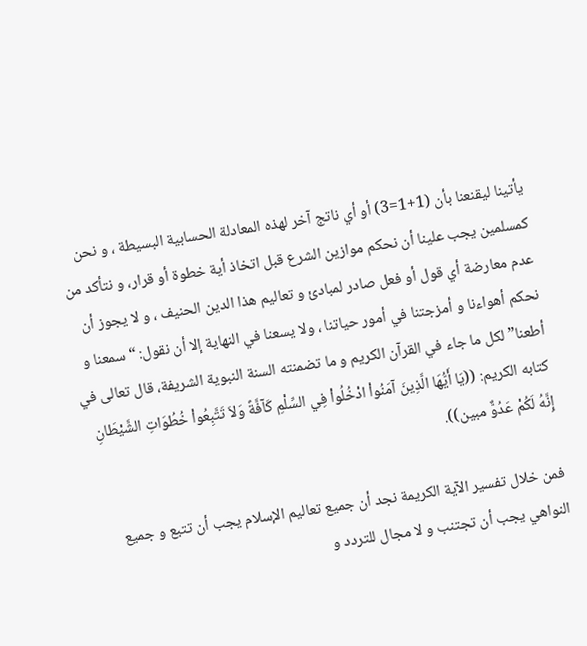يأتينا ليقنعنا بأن (1+1=3) أو أي ناتج آخر لهذه المعادلة الحسابية البسيطة ، و نحن كمسلمين يجب علينا أن نحكم موازين الشرع قبل اتخاذ أية خطوة أو قرار، و نتأكد من عدم معارضة أي قول أو فعل صادر لمبادئ و تعاليم هذا الدين الحنيف ، و لا يجوز أن نحكم أهواءنا و أمزجتنا في أمور حياتنا ، ولا يسعنا في النهاية إلا أن نقول: “سمعنا و أطعنا” لكل ما جاء في القرآن الكريم و ما تضمنته السنة النبوية الشريفة، قال تعالى في كتابه الكريم: ((يَا أَيُّهَا الَّذِينَ آمَنُواْ ادْخُلُواْ فِي السِّلْمِ كَآفَّةً وَلاَ تَتَّبِعُواْ خُطُوَاتِ الشَّيْطَانِ إِنَّهُ لَكُمْ عَدُوٌّ مبين)).

فمن خلال تفسير الآية الكريمة نجد أن جميع تعاليم الإسلام يجب أن تتبع و جميع النواهي يجب أن تجتنب و لا مجال للتردد و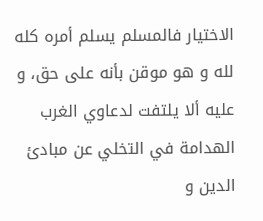الاختيار فالمسلم يسلم أمره كله لله و هو موقن بأنه على حق، و عليه ألا يلتفت لدعاوي الغرب الهدامة في التخلي عن مبادئ الدين و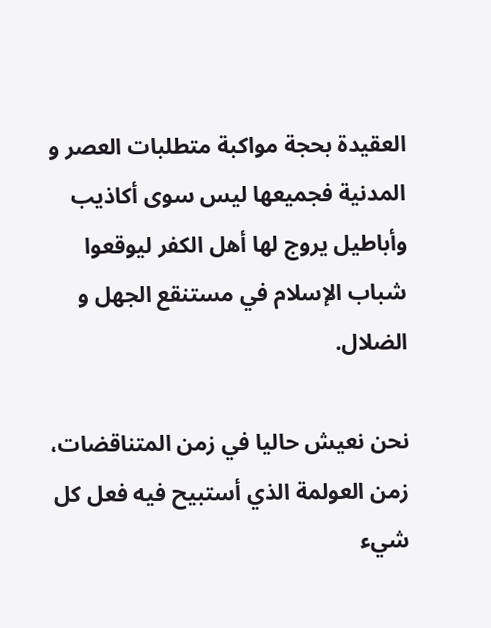العقيدة بحجة مواكبة متطلبات العصر و المدنية فجميعها ليس سوى أكاذيب وأباطيل يروج لها أهل الكفر ليوقعوا شباب الإسلام في مستنقع الجهل و الضلال.

نحن نعيش حاليا في زمن المتناقضات، زمن العولمة الذي أستبيح فيه فعل كل شيء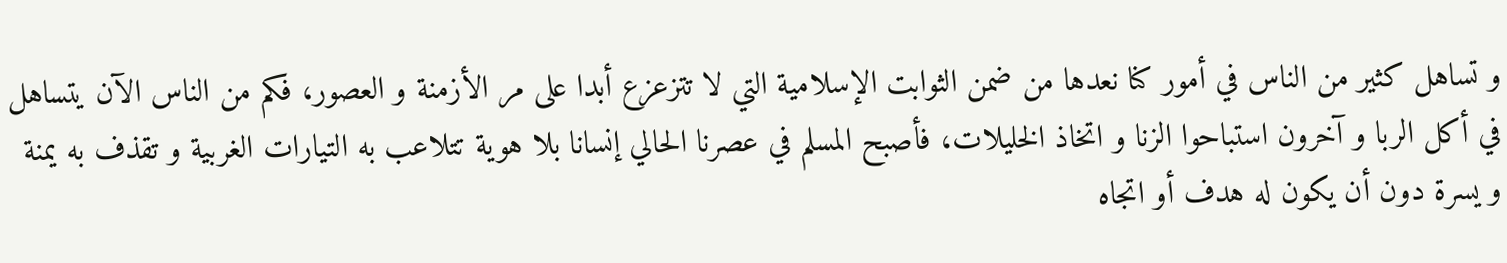و تساهل كثير من الناس في أمور كنا نعدها من ضمن الثوابت الإسلامية التي لا تتزعزع أبدا على مر الأزمنة و العصور، فكم من الناس الآن يتساهل في أكل الربا و آخرون استباحوا الزنا و اتخاذ الخليلات، فأصبح المسلم في عصرنا الحالي إنسانا بلا هوية تتلاعب به التيارات الغربية و تقذف به يمنة و يسرة دون أن يكون له هدف أو اتجاه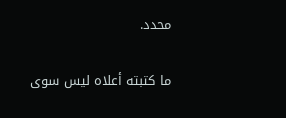محدد.

ما كتبته أعلاه ليس سوى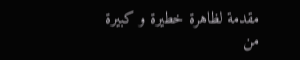مقدمة لظاهرة خطيرة و كبيرة من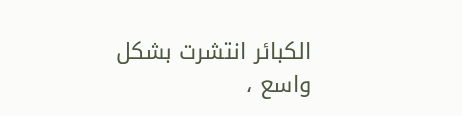الكبائر انتشرت بشكل واسع ،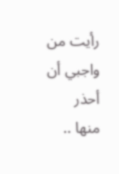رأيت من واجبي أن أحذر منها ..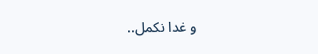و غدا نكمل..